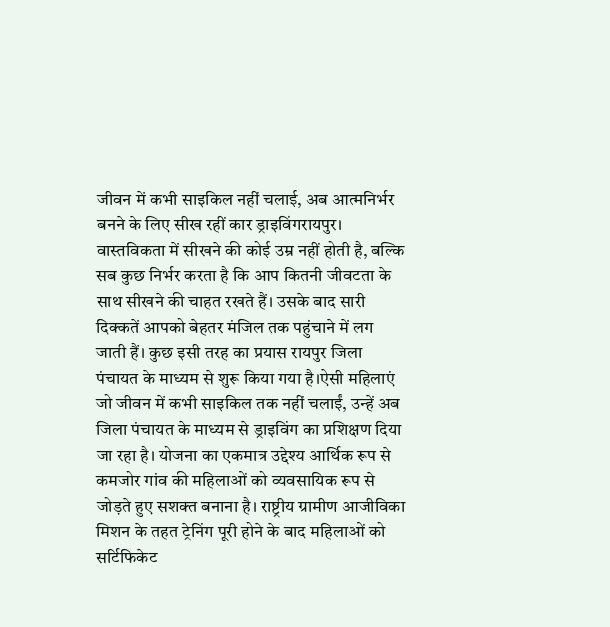जीवन में कभी साइकिल नहीं चलाई, अब आत्मनिर्भर बनने के लिए सीख रहीं कार ड्राइविंगरायपुर। वास्तविकता में सीखने की कोई उम्र नहीं होती है, बल्कि सब कुछ निर्भर करता है कि आप कितनी जीवटता के साथ सीखने की चाहत रखते हैं। उसके बाद सारी दिक्कतें आपको बेहतर मंजिल तक पहुंचाने में लग जाती हैं। कुछ इसी तरह का प्रयास रायपुर जिला पंचायत के माध्यम से शुरू किया गया है।ऐसी महिलाएं जो जीवन में कभी साइकिल तक नहीं चलाईं, उन्हें अब जिला पंचायत के माध्यम से ड्राइविंग का प्रशिक्षण दिया जा रहा है। योजना का एकमात्र उद्देश्य आर्थिक रूप से कमजोर गांव की महिलाओं को व्यवसायिक रूप से जोड़ते हुए सशक्त बनाना है। राष्ट्रीय ग्रामीण आजीविका मिशन के तहत ट्रेनिंग पूरी होने के बाद महिलाओं को सर्टिफिकेट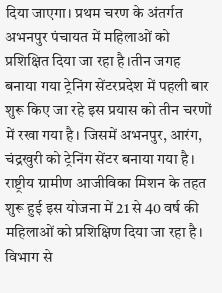दिया जाएगा। प्रथम चरण के अंतर्गत अभनपुर पंचायत में महिलाओं को प्रशिक्षित दिया जा रहा है।तीन जगह बनाया गया ट्रेनिंग सेंटरप्रदेश में पहली बार शुरू किए जा रहे इस प्रयास को तीन चरणों में रखा गया है। जिसमें अभनपुर, आरंग, चंद्रखुरी को ट्रेनिंग सेंटर बनाया गया है। राष्ट्रीय ग्रामीण आजीविका मिशन के तहत शुरू हुई इस योजना में 21 से 40 वर्ष की महिलाओं को प्रशिक्षिण दिया जा रहा है। विभाग से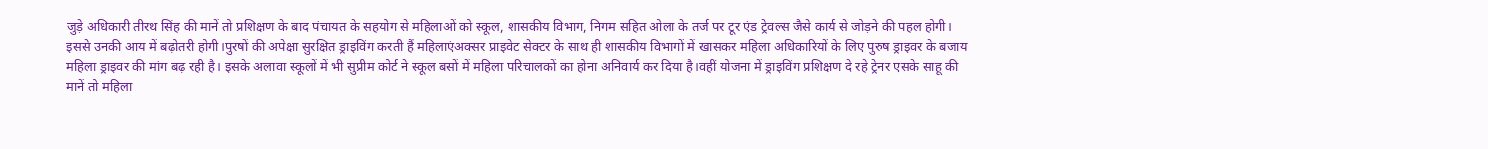जुड़े अधिकारी तीरथ सिंह की मानें तो प्रशिक्षण के बाद पंचायत के सहयोग से महिलाओं को स्कूल, शासकीय विभाग, निगम सहित ओला के तर्ज पर टूर एंड ट्रेवल्स जैसे कार्य से जोड़ने की पहल होगी। इससे उनकी आय में बढ़ोतरी होगी।पुरषों की अपेक्षा सुरक्षित ड्राइविंग करती हैं महिलाएंअक्सर प्राइवेट सेक्टर के साथ ही शासकीय विभागों में खासकर महिला अधिकारियों के लिए पुरुष ड्राइवर के बजाय महिला ड्राइवर की मांग बढ़ रही है। इसके अलावा स्कूलों में भी सुप्रीम कोर्ट ने स्कूल बसों में महिला परिचालकों का होना अनिवार्य कर दिया है।वहीं योजना में ड्राइविंग प्रशिक्षण दे रहे ट्रेनर एसके साहू की मानें तो महिला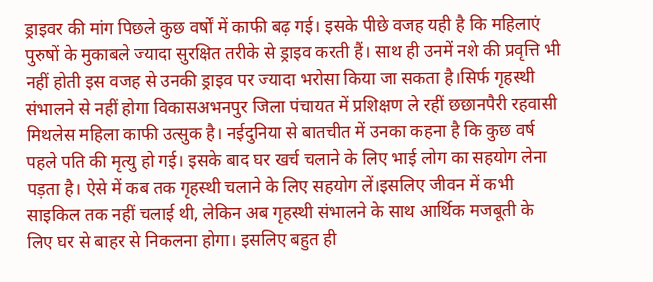ड्राइवर की मांग पिछले कुछ वर्षों में काफी बढ़ गई। इसके पीछे वजह यही है कि महिलाएं पुरुषों के मुकाबले ज्यादा सुरक्षित तरीके से ड्राइव करती हैं। साथ ही उनमें नशे की प्रवृत्ति भी नहीं होती इस वजह से उनकी ड्राइव पर ज्यादा भरोसा किया जा सकता है।सिर्फ गृहस्थी संभालने से नहीं होगा विकासअभनपुर जिला पंचायत में प्रशिक्षण ले रहीं छछानपैरी रहवासी मिथलेस महिला काफी उत्सुक है। नईदुनिया से बातचीत में उनका कहना है कि कुछ वर्ष पहले पति की मृत्यु हो गई। इसके बाद घर खर्च चलाने के लिए भाई लोग का सहयोग लेना पड़ता है। ऐसे में कब तक गृहस्थी चलाने के लिए सहयोग लें।इसलिए जीवन में कभी साइकिल तक नहीं चलाई थी, लेकिन अब गृहस्थी संभालने के साथ आर्थिक मजबूती के लिए घर से बाहर से निकलना होगा। इसलिए बहुत ही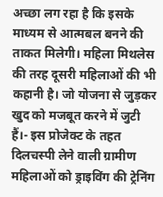अच्छा लग रहा है कि इसके माध्यम से आत्मबल बनने की ताकत मिलेगी। महिला मिथलेस की तरह दूसरी महिलाओं की भी कहानी है। जो योजना से जुड़कर खुद को मजबूत करने में जुटी हैं।- इस प्रोजेक्ट के तहत दिलचस्पी लेने वाली ग्रामीण महिलाओं को ड्राइविंग की ट्रेनिंग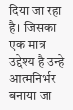दिया जा रहा है। जिसका एक मात्र उद्देश्य है उन्हे आत्मनिर्भर बनाया जा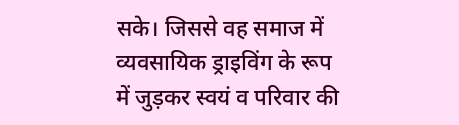सके। जिससे वह समाज में व्यवसायिक ड्राइविंग के रूप में जुड़कर स्वयं व परिवार की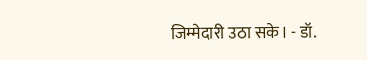जिम्मेदारी उठा सके। - डॉ.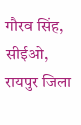गौरव सिंह, सीईओ, रायपुर जिला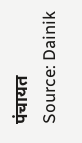पंचायत
Source: Dainik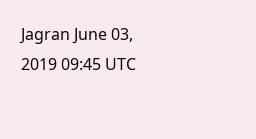Jagran June 03, 2019 09:45 UTC